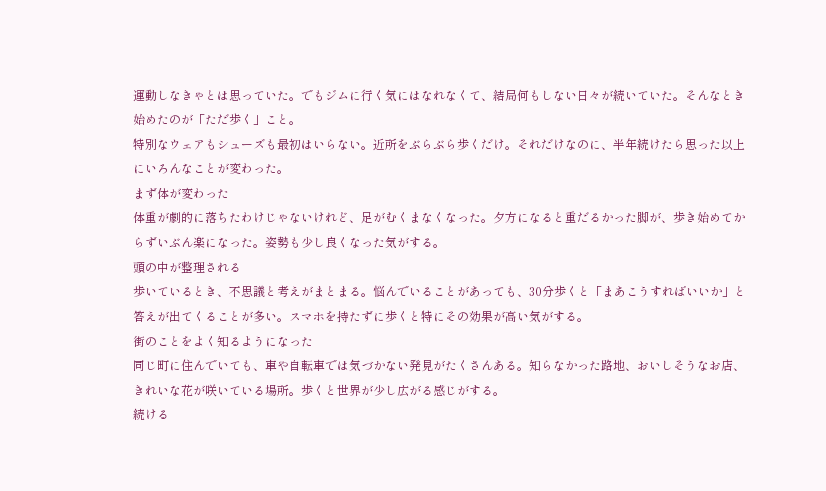運動しなきゃとは思っていた。でもジムに行く気にはなれなくて、結局何もしない日々が続いていた。そんなとき始めたのが「ただ歩く」こと。
特別なウェアもシューズも最初はいらない。近所をぶらぶら歩くだけ。それだけなのに、半年続けたら思った以上にいろんなことが変わった。
まず体が変わった
体重が劇的に落ちたわけじゃないけれど、足がむくまなくなった。夕方になると重だるかった脚が、歩き始めてからずいぶん楽になった。姿勢も少し良くなった気がする。
頭の中が整理される
歩いているとき、不思議と考えがまとまる。悩んでいることがあっても、30分歩くと「まあこうすればいいか」と答えが出てくることが多い。スマホを持たずに歩くと特にその効果が高い気がする。
街のことをよく知るようになった
同じ町に住んでいても、車や自転車では気づかない発見がたくさんある。知らなかった路地、おいしそうなお店、きれいな花が咲いている場所。歩くと世界が少し広がる感じがする。
続ける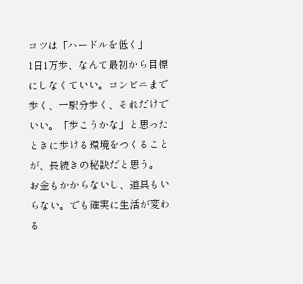コツは「ハードルを低く」
1日1万歩、なんて最初から目標にしなくていい。コンビニまで歩く、一駅分歩く、それだけでいい。「歩こうかな」と思ったときに歩ける環境をつくることが、長続きの秘訣だと思う。
お金もかからないし、道具もいらない。でも確実に生活が変わる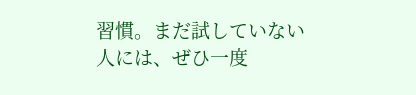習慣。まだ試していない人には、ぜひ一度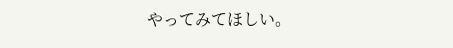やってみてほしい。